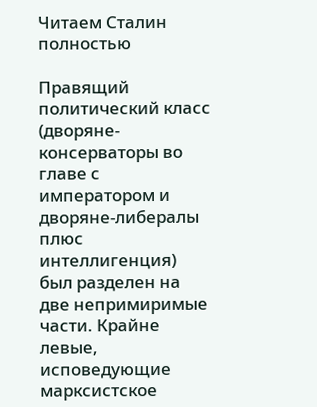Читаем Сталин полностью

Правящий политический класс (дворяне-консерваторы во главе с императором и дворяне-либералы плюс интеллигенция) был разделен на две непримиримые части. Крайне левые, исповедующие марксистское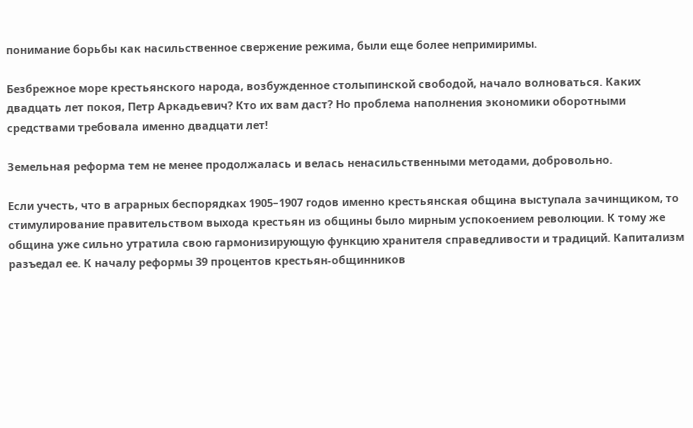понимание борьбы как насильственное свержение режима, были еще более непримиримы.

Безбрежное море крестьянского народа, возбужденное столыпинской свободой, начало волноваться. Каких двадцать лет покоя, Петр Аркадьевич? Кто их вам даст? Но проблема наполнения экономики оборотными средствами требовала именно двадцати лет!

Земельная реформа тем не менее продолжалась и велась ненасильственными методами, добровольно.

Если учесть, что в аграрных беспорядках 1905–1907 годов именно крестьянская община выступала зачинщиком, то стимулирование правительством выхода крестьян из общины было мирным успокоением революции. К тому же община уже сильно утратила свою гармонизирующую функцию хранителя справедливости и традиций. Капитализм разъедал ее. К началу реформы 39 процентов крестьян-общинников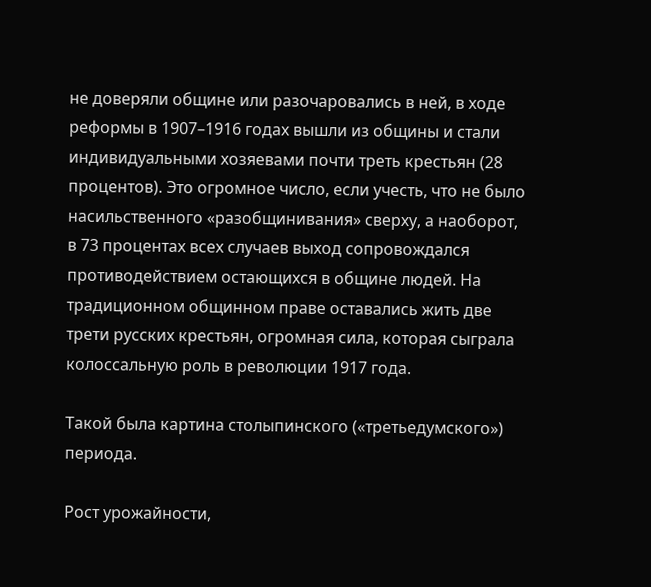не доверяли общине или разочаровались в ней, в ходе реформы в 1907–1916 годах вышли из общины и стали индивидуальными хозяевами почти треть крестьян (28 процентов). Это огромное число, если учесть, что не было насильственного «разобщинивания» сверху, а наоборот, в 73 процентах всех случаев выход сопровождался противодействием остающихся в общине людей. На традиционном общинном праве оставались жить две трети русских крестьян, огромная сила, которая сыграла колоссальную роль в революции 1917 года.

Такой была картина столыпинского («третьедумского») периода.

Рост урожайности,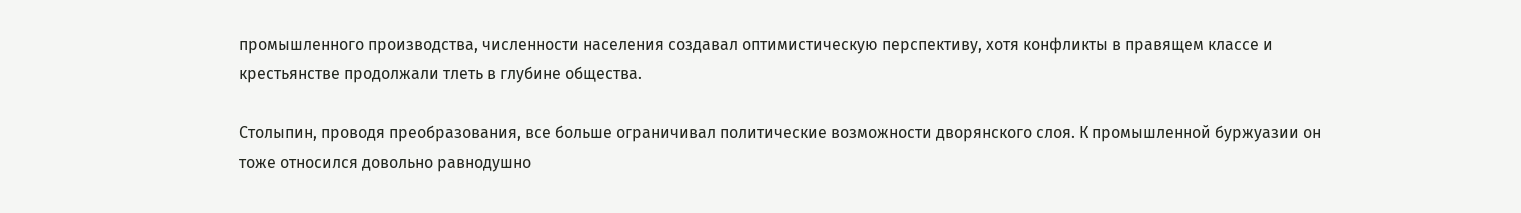промышленного производства, численности населения создавал оптимистическую перспективу, хотя конфликты в правящем классе и крестьянстве продолжали тлеть в глубине общества.

Столыпин, проводя преобразования, все больше ограничивал политические возможности дворянского слоя. К промышленной буржуазии он тоже относился довольно равнодушно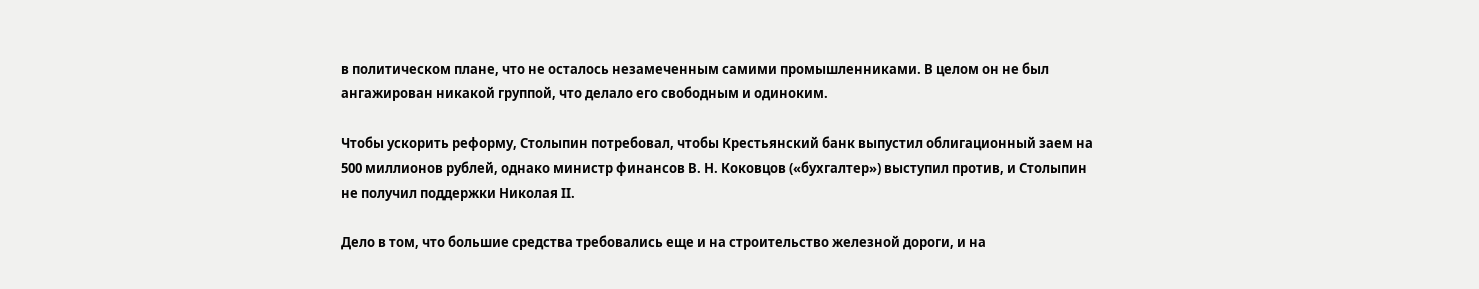в политическом плане, что не осталось незамеченным самими промышленниками. В целом он не был ангажирован никакой группой, что делало его свободным и одиноким.

Чтобы ускорить реформу, Столыпин потребовал, чтобы Крестьянский банк выпустил облигационный заем на 500 миллионов рублей, однако министр финансов В. Н. Коковцов («бухгалтер») выступил против, и Столыпин не получил поддержки Николая II.

Дело в том, что большие средства требовались еще и на строительство железной дороги, и на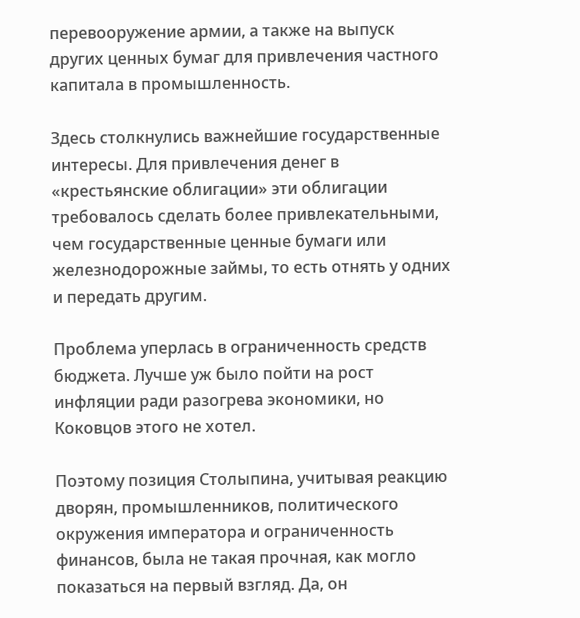перевооружение армии, а также на выпуск других ценных бумаг для привлечения частного капитала в промышленность.

Здесь столкнулись важнейшие государственные интересы. Для привлечения денег в «крестьянские облигации» эти облигации требовалось сделать более привлекательными, чем государственные ценные бумаги или железнодорожные займы, то есть отнять у одних и передать другим.

Проблема уперлась в ограниченность средств бюджета. Лучше уж было пойти на рост инфляции ради разогрева экономики, но Коковцов этого не хотел.

Поэтому позиция Столыпина, учитывая реакцию дворян, промышленников, политического окружения императора и ограниченность финансов, была не такая прочная, как могло показаться на первый взгляд. Да, он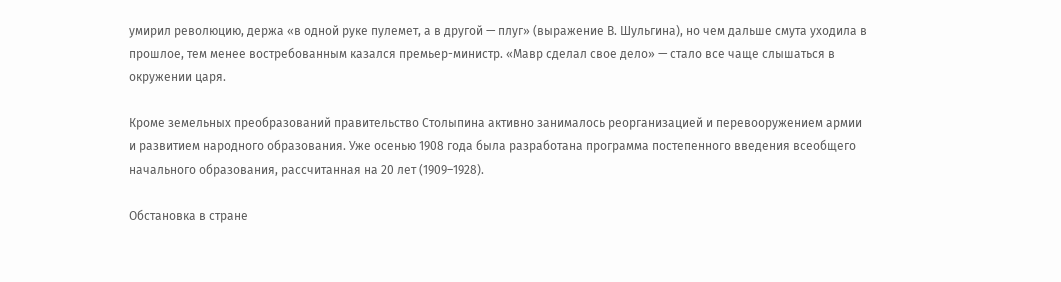умирил революцию, держа «в одной руке пулемет, а в другой — плуг» (выражение В. Шульгина), но чем дальше смута уходила в прошлое, тем менее востребованным казался премьер-министр. «Мавр сделал свое дело» — стало все чаще слышаться в окружении царя.

Кроме земельных преобразований правительство Столыпина активно занималось реорганизацией и перевооружением армии и развитием народного образования. Уже осенью 1908 года была разработана программа постепенного введения всеобщего начального образования, рассчитанная на 20 лет (1909–1928).

Обстановка в стране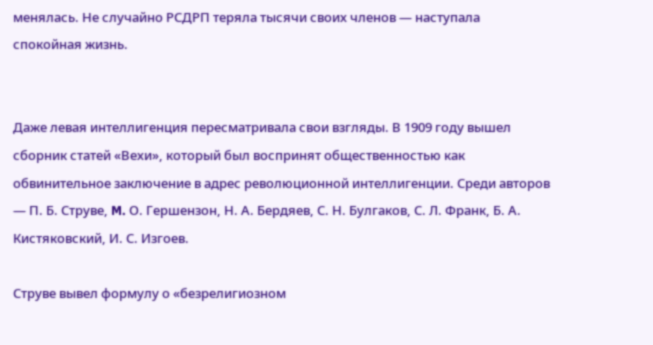менялась. Не случайно РСДРП теряла тысячи своих членов — наступала спокойная жизнь.


Даже левая интеллигенция пересматривала свои взгляды. В 1909 году вышел сборник статей «Вехи», который был воспринят общественностью как обвинительное заключение в адрес революционной интеллигенции. Среди авторов — П. Б. Струве, M. О. Гершензон, Н. А. Бердяев, С. Н. Булгаков, С. Л. Франк, Б. А. Кистяковский, И. С. Изгоев.

Струве вывел формулу о «безрелигиозном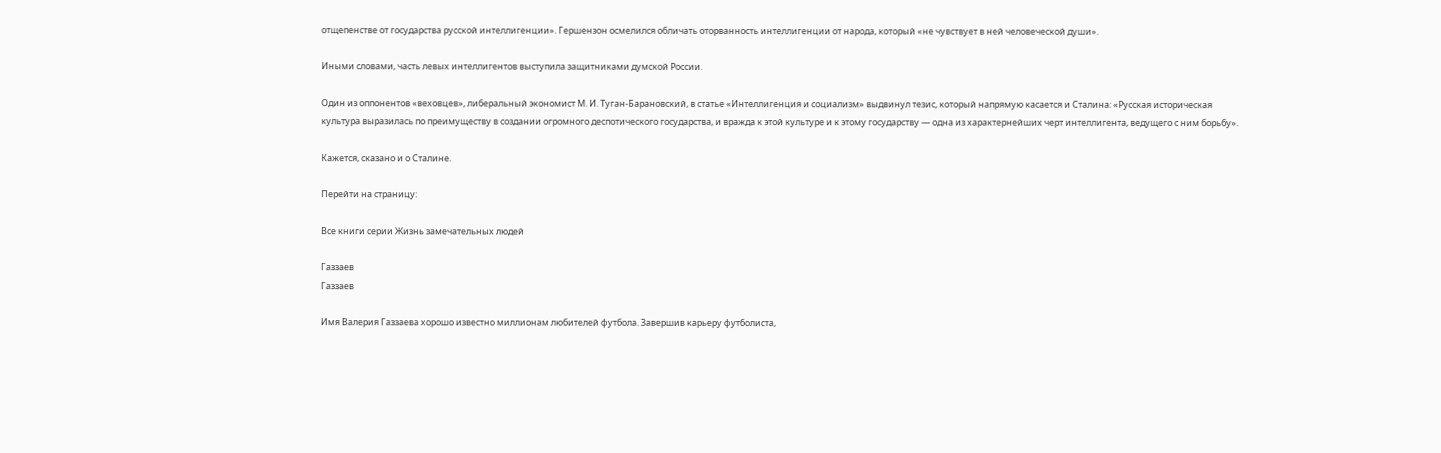отщепенстве от государства русской интеллигенции». Гершензон осмелился обличать оторванность интеллигенции от народа, который «не чувствует в ней человеческой души».

Иными словами, часть левых интеллигентов выступила защитниками думской России.

Один из оппонентов «веховцев», либеральный экономист М. И. Туган-Барановский, в статье «Интеллигенция и социализм» выдвинул тезис, который напрямую касается и Сталина: «Русская историческая культура выразилась по преимуществу в создании огромного деспотического государства, и вражда к этой культуре и к этому государству — одна из характернейших черт интеллигента, ведущего с ним борьбу».

Кажется, сказано и о Сталине.

Перейти на страницу:

Все книги серии Жизнь замечательных людей

Газзаев
Газзаев

Имя Валерия Газзаева хорошо известно миллионам любителей футбола. Завершив карьеру футболиста,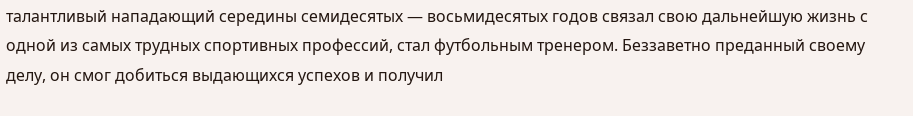талантливый нападающий середины семидесятых — восьмидесятых годов связал свою дальнейшую жизнь с одной из самых трудных спортивных профессий, стал футбольным тренером. Беззаветно преданный своему делу, он смог добиться выдающихся успехов и получил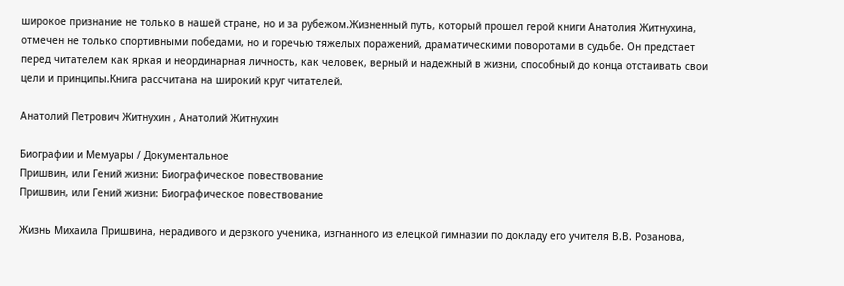широкое признание не только в нашей стране, но и за рубежом.Жизненный путь, который прошел герой книги Анатолия Житнухина, отмечен не только спортивными победами, но и горечью тяжелых поражений, драматическими поворотами в судьбе. Он предстает перед читателем как яркая и неординарная личность, как человек, верный и надежный в жизни, способный до конца отстаивать свои цели и принципы.Книга рассчитана на широкий круг читателей.

Анатолий Петрович Житнухин , Анатолий Житнухин

Биографии и Мемуары / Документальное
Пришвин, или Гений жизни: Биографическое повествование
Пришвин, или Гений жизни: Биографическое повествование

Жизнь Михаила Пришвина, нерадивого и дерзкого ученика, изгнанного из елецкой гимназии по докладу его учителя В.В. Розанова,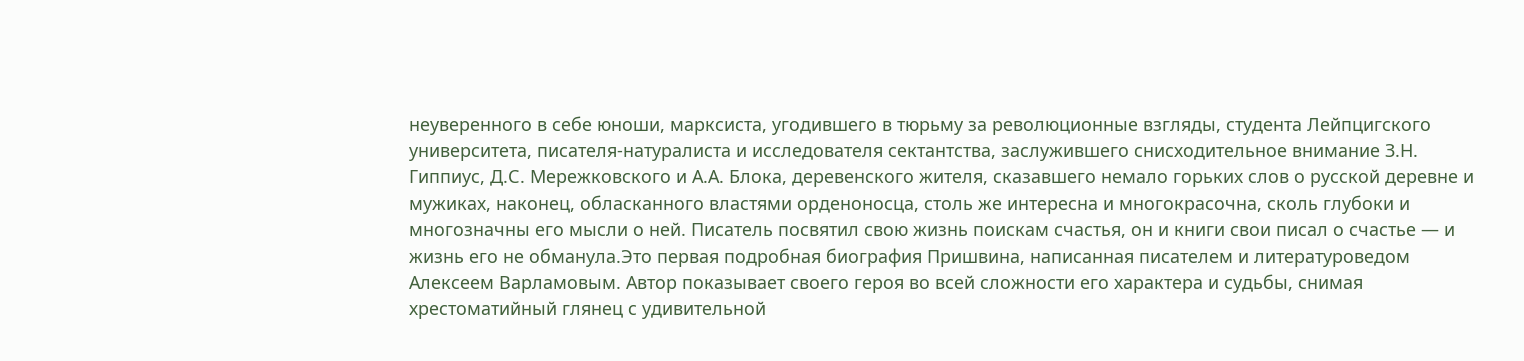неуверенного в себе юноши, марксиста, угодившего в тюрьму за революционные взгляды, студента Лейпцигского университета, писателя-натуралиста и исследователя сектантства, заслужившего снисходительное внимание З.Н. Гиппиус, Д.С. Мережковского и А.А. Блока, деревенского жителя, сказавшего немало горьких слов о русской деревне и мужиках, наконец, обласканного властями орденоносца, столь же интересна и многокрасочна, сколь глубоки и многозначны его мысли о ней. Писатель посвятил свою жизнь поискам счастья, он и книги свои писал о счастье — и жизнь его не обманула.Это первая подробная биография Пришвина, написанная писателем и литературоведом Алексеем Варламовым. Автор показывает своего героя во всей сложности его характера и судьбы, снимая хрестоматийный глянец с удивительной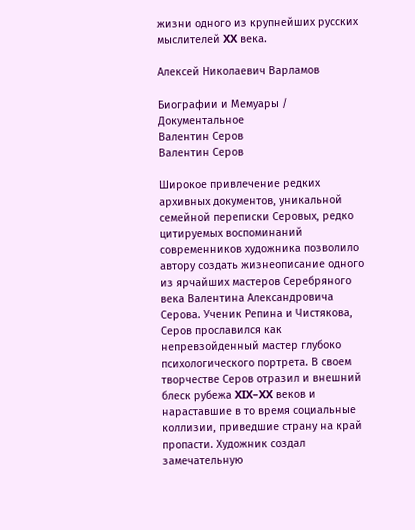жизни одного из крупнейших русских мыслителей XX века.

Алексей Николаевич Варламов

Биографии и Мемуары / Документальное
Валентин Серов
Валентин Серов

Широкое привлечение редких архивных документов, уникальной семейной переписки Серовых, редко цитируемых воспоминаний современников художника позволило автору создать жизнеописание одного из ярчайших мастеров Серебряного века Валентина Александровича Серова. Ученик Репина и Чистякова, Серов прославился как непревзойденный мастер глубоко психологического портрета. В своем творчестве Серов отразил и внешний блеск рубежа XIX–XX веков и нараставшие в то время социальные коллизии, приведшие страну на край пропасти. Художник создал замечательную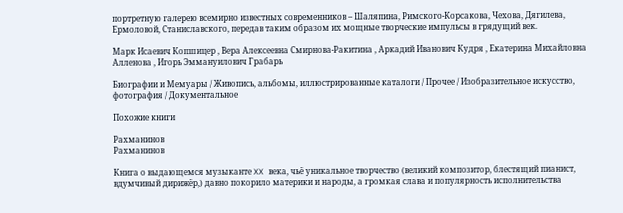портретную галерею всемирно известных современников – Шаляпина, Римского-Корсакова, Чехова, Дягилева, Ермоловой, Станиславского, передав таким образом их мощные творческие импульсы в грядущий век.

Марк Исаевич Копшицер , Вера Алексеевна Смирнова-Ракитина , Аркадий Иванович Кудря , Екатерина Михайловна Алленова , Игорь Эммануилович Грабарь

Биографии и Мемуары / Живопись, альбомы, иллюстрированные каталоги / Прочее / Изобразительное искусство, фотография / Документальное

Похожие книги

Рахманинов
Рахманинов

Книга о выдающемся музыканте XX века, чьё уникальное творчество (великий композитор, блестящий пианист, вдумчивый дирижёр,) давно покорило материки и народы, а громкая слава и популярность исполнительства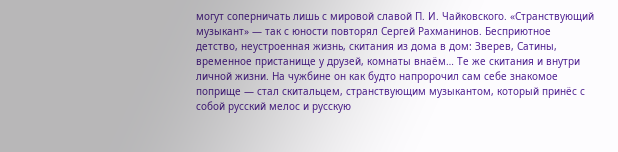могут соперничать лишь с мировой славой П. И. Чайковского. «Странствующий музыкант» — так с юности повторял Сергей Рахманинов. Бесприютное детство, неустроенная жизнь, скитания из дома в дом: Зверев, Сатины, временное пристанище у друзей, комнаты внаём… Те же скитания и внутри личной жизни. На чужбине он как будто напророчил сам себе знакомое поприще — стал скитальцем, странствующим музыкантом, который принёс с собой русский мелос и русскую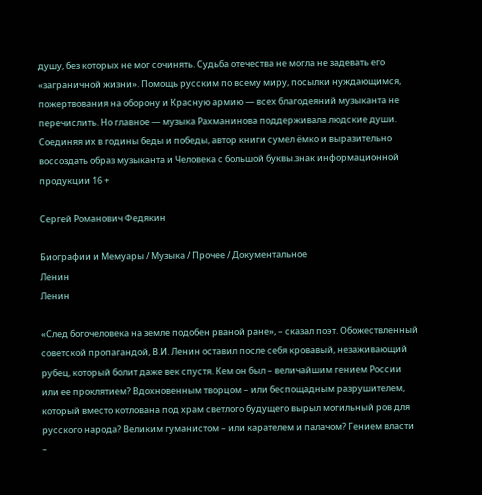душу, без которых не мог сочинять. Судьба отечества не могла не задевать его «заграничной жизни». Помощь русским по всему миру, посылки нуждающимся, пожертвования на оборону и Красную армию — всех благодеяний музыканта не перечислить. Но главное — музыка Рахманинова поддерживала людские души. Соединяя их в годины беды и победы, автор книги сумел ёмко и выразительно воссоздать образ музыканта и Человека с большой буквы.знак информационной продукции 16 +

Сергей Романович Федякин

Биографии и Мемуары / Музыка / Прочее / Документальное
Ленин
Ленин

«След богочеловека на земле подобен рваной ране», – сказал поэт. Обожествленный советской пропагандой, В.И. Ленин оставил после себя кровавый, незаживающий рубец, который болит даже век спустя. Кем он был – величайшим гением России или ее проклятием? Вдохновенным творцом – или беспощадным разрушителем, который вместо котлована под храм светлого будущего вырыл могильный ров для русского народа? Великим гуманистом – или карателем и палачом? Гением власти –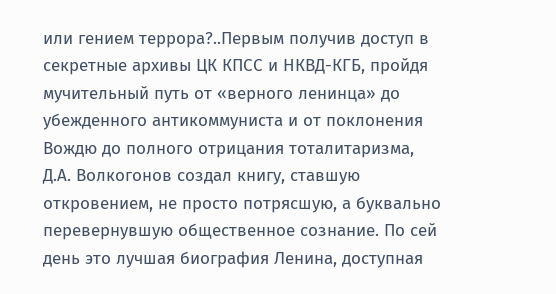или гением террора?..Первым получив доступ в секретные архивы ЦК КПСС и НКВД-КГБ, пройдя мучительный путь от «верного ленинца» до убежденного антикоммуниста и от поклонения Вождю до полного отрицания тоталитаризма, Д.А. Волкогонов создал книгу, ставшую откровением, не просто потрясшую, а буквально перевернувшую общественное сознание. По сей день это лучшая биография Ленина, доступная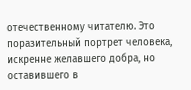отечественному читателю. Это поразительный портрет человека, искренне желавшего добра, но оставившего в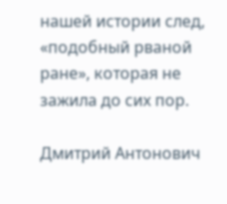нашей истории след, «подобный рваной ране», которая не зажила до сих пор.

Дмитрий Антонович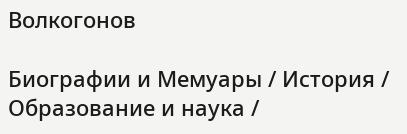Волкогонов

Биографии и Мемуары / История / Образование и наука /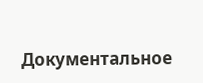Документальное